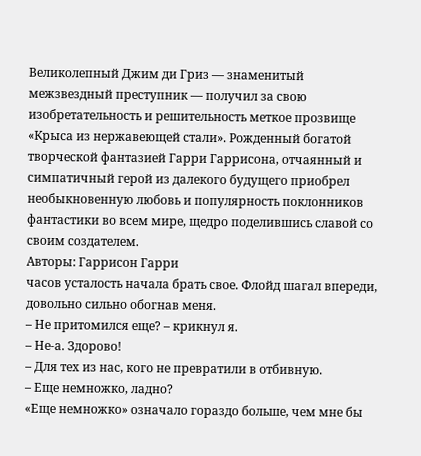Великолепный Джим ди Гриз — знаменитый межзвездный преступник — получил за свою изобретательность и решительность меткое прозвище «Крыса из нержавеющей стали». Рожденный богатой творческой фантазией Гарри Гаррисона, отчаянный и симпатичный герой из далекого будущего приобрел необыкновенную любовь и популярность поклонников фантастики во всем мире, щедро поделившись славой со своим создателем.
Авторы: Гаррисон Гарри
часов усталость начала брать свое. Флойд шагал впереди, довольно сильно обогнав меня.
– Не притомился еще? – крикнул я.
– Не-а. Здорово!
– Для тех из нас, кого не превратили в отбивную.
– Еще немножко, ладно?
«Еще немножко» означало гораздо больше, чем мне бы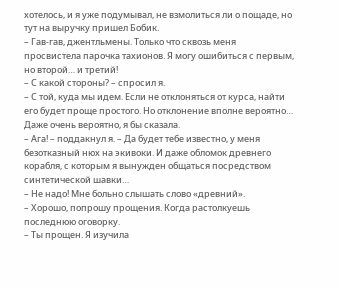хотелось, и я уже подумывал, не взмолиться ли о пощаде, но тут на выручку пришел Бобик.
– Гав-гав, джентльмены. Только что сквозь меня просвистела парочка тахионов. Я могу ошибиться с первым, но второй… и третий!
– С какой стороны? – спросил я.
– С той, куда мы идем. Если не отклоняться от курса, найти его будет проще простого. Но отклонение вполне вероятно… Даже очень вероятно, я бы сказала.
– Ага! – поддакнул я. – Да будет тебе известно, у меня безотказный нюх на экивоки. И даже обломок древнего корабля, с которым я вынужден общаться посредством синтетической шавки…
– Не надо! Мне больно слышать слово «древний».
– Хорошо, попрошу прощения. Когда растолкуешь последнюю оговорку.
– Ты прощен. Я изучила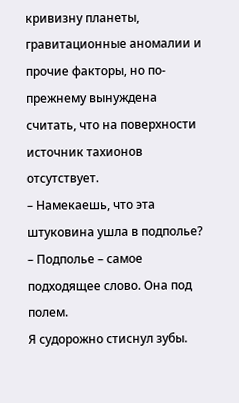кривизну планеты, гравитационные аномалии и прочие факторы, но по-прежнему вынуждена считать, что на поверхности источник тахионов отсутствует.
– Намекаешь, что эта штуковина ушла в подполье?
– Подполье – самое подходящее слово. Она под полем.
Я судорожно стиснул зубы.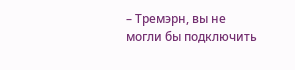– Тремэрн, вы не могли бы подключить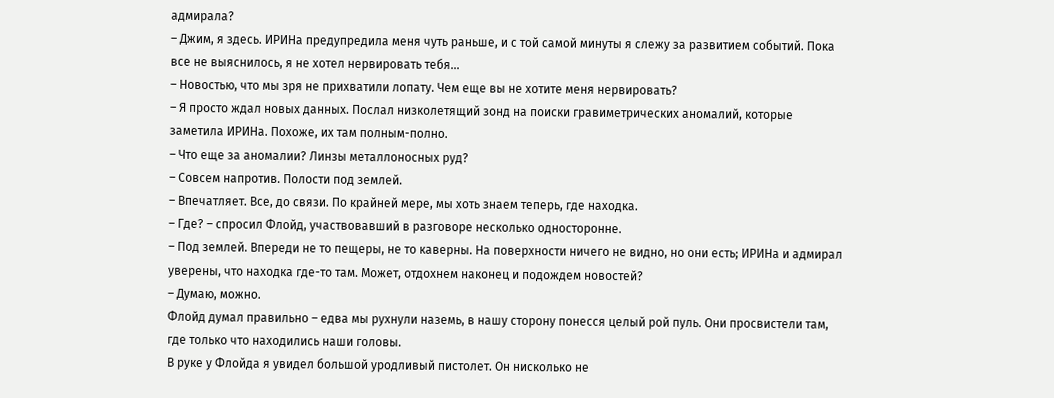адмирала?
– Джим, я здесь. ИРИНа предупредила меня чуть раньше, и с той самой минуты я слежу за развитием событий. Пока все не выяснилось, я не хотел нервировать тебя…
– Новостью, что мы зря не прихватили лопату. Чем еще вы не хотите меня нервировать?
– Я просто ждал новых данных. Послал низколетящий зонд на поиски гравиметрических аномалий, которые заметила ИРИНа. Похоже, их там полным-полно.
– Что еще за аномалии? Линзы металлоносных руд?
– Совсем напротив. Полости под землей.
– Впечатляет. Все, до связи. По крайней мере, мы хоть знаем теперь, где находка.
– Где? – спросил Флойд, участвовавший в разговоре несколько односторонне.
– Под землей. Впереди не то пещеры, не то каверны. На поверхности ничего не видно, но они есть; ИРИНа и адмирал уверены, что находка где-то там. Может, отдохнем наконец и подождем новостей?
– Думаю, можно.
Флойд думал правильно – едва мы рухнули наземь, в нашу сторону понесся целый рой пуль. Они просвистели там, где только что находились наши головы.
В руке у Флойда я увидел большой уродливый пистолет. Он нисколько не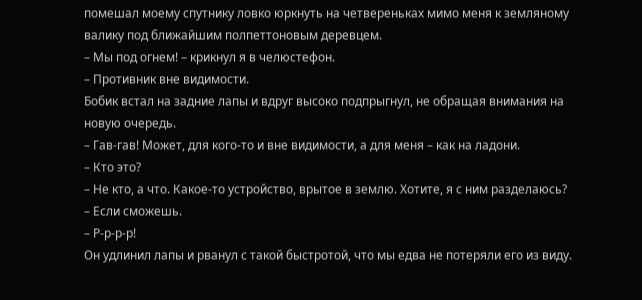помешал моему спутнику ловко юркнуть на четвереньках мимо меня к земляному валику под ближайшим полпеттоновым деревцем.
– Мы под огнем! – крикнул я в челюстефон.
– Противник вне видимости.
Бобик встал на задние лапы и вдруг высоко подпрыгнул, не обращая внимания на новую очередь.
– Гав-гав! Может, для кого-то и вне видимости, а для меня – как на ладони.
– Кто это?
– Не кто, а что. Какое-то устройство, врытое в землю. Хотите, я с ним разделаюсь?
– Если сможешь.
– Р-р-р-р!
Он удлинил лапы и рванул с такой быстротой, что мы едва не потеряли его из виду.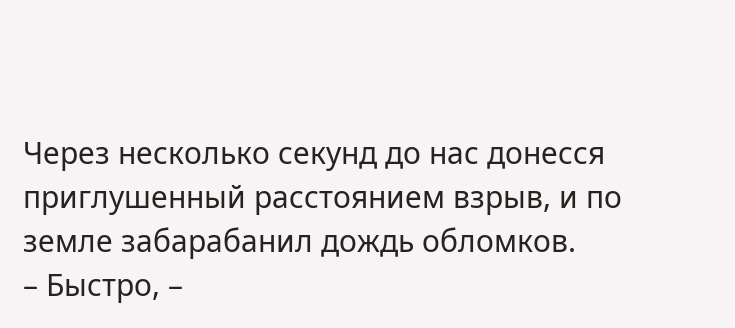Через несколько секунд до нас донесся приглушенный расстоянием взрыв, и по земле забарабанил дождь обломков.
– Быстро, –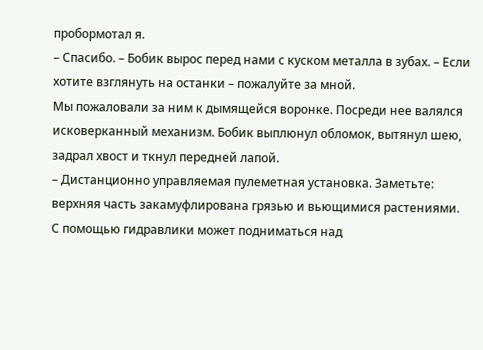пробормотал я.
– Спасибо. – Бобик вырос перед нами с куском металла в зубах. – Если хотите взглянуть на останки – пожалуйте за мной.
Мы пожаловали за ним к дымящейся воронке. Посреди нее валялся исковерканный механизм. Бобик выплюнул обломок, вытянул шею, задрал хвост и ткнул передней лапой.
– Дистанционно управляемая пулеметная установка. Заметьте: верхняя часть закамуфлирована грязью и вьющимися растениями. С помощью гидравлики может подниматься над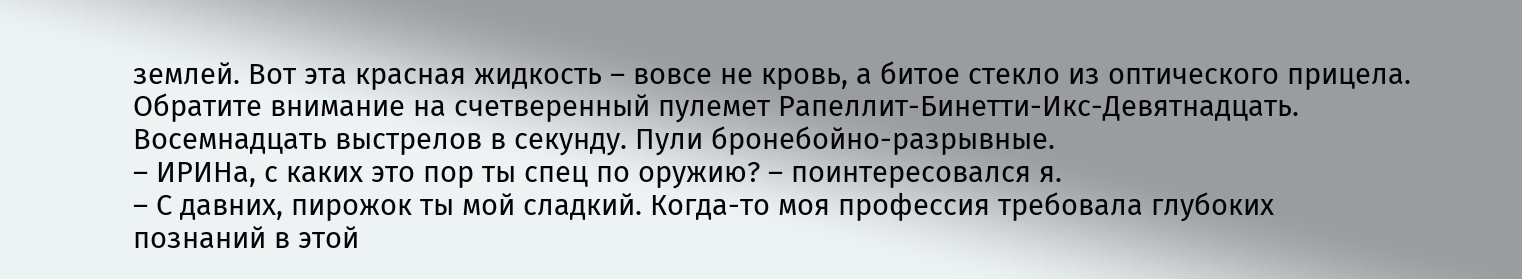землей. Вот эта красная жидкость – вовсе не кровь, а битое стекло из оптического прицела. Обратите внимание на счетверенный пулемет Рапеллит-Бинетти-Икс-Девятнадцать. Восемнадцать выстрелов в секунду. Пули бронебойно-разрывные.
– ИРИНа, с каких это пор ты спец по оружию? – поинтересовался я.
– С давних, пирожок ты мой сладкий. Когда-то моя профессия требовала глубоких познаний в этой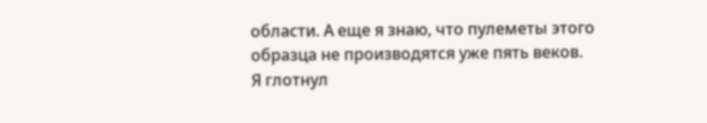области. А еще я знаю, что пулеметы этого образца не производятся уже пять веков.
Я глотнул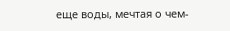еще воды, мечтая о чем-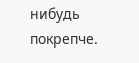нибудь покрепче.